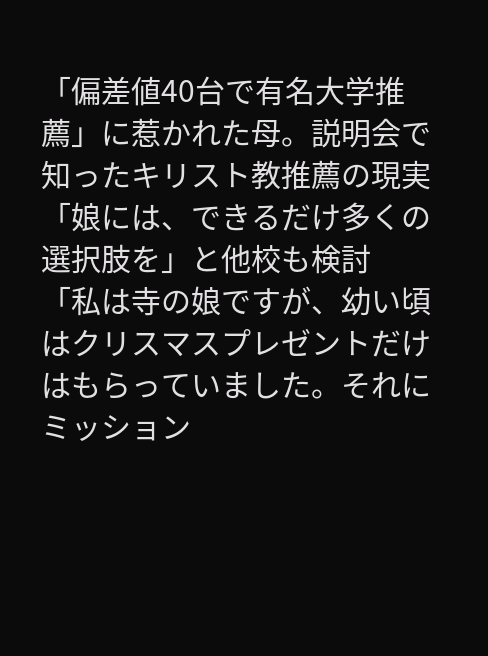「偏差値40台で有名大学推薦」に惹かれた母。説明会で知ったキリスト教推薦の現実
「娘には、できるだけ多くの選択肢を」と他校も検討
「私は寺の娘ですが、幼い頃はクリスマスプレゼントだけはもらっていました。それにミッション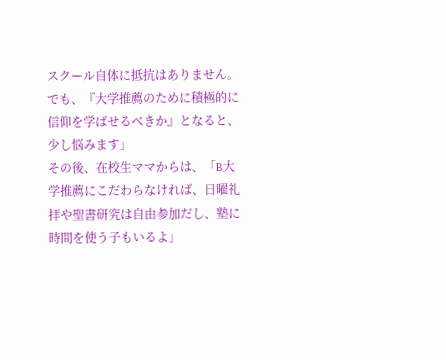スクール自体に抵抗はありません。でも、『大学推薦のために積極的に信仰を学ばせるべきか』となると、少し悩みます」
その後、在校生ママからは、「B大学推薦にこだわらなければ、日曜礼拝や聖書研究は自由参加だし、塾に時間を使う子もいるよ」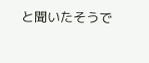と聞いたそうで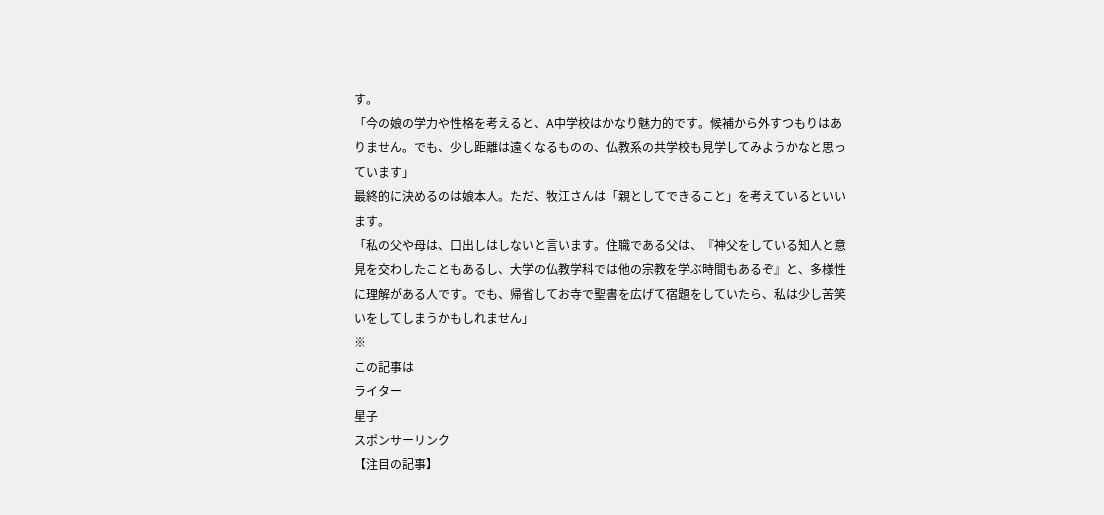す。
「今の娘の学力や性格を考えると、A中学校はかなり魅力的です。候補から外すつもりはありません。でも、少し距離は遠くなるものの、仏教系の共学校も見学してみようかなと思っています」
最終的に決めるのは娘本人。ただ、牧江さんは「親としてできること」を考えているといいます。
「私の父や母は、口出しはしないと言います。住職である父は、『神父をしている知人と意見を交わしたこともあるし、大学の仏教学科では他の宗教を学ぶ時間もあるぞ』と、多様性に理解がある人です。でも、帰省してお寺で聖書を広げて宿題をしていたら、私は少し苦笑いをしてしまうかもしれません」
※
この記事は
ライター
星子
スポンサーリンク
【注目の記事】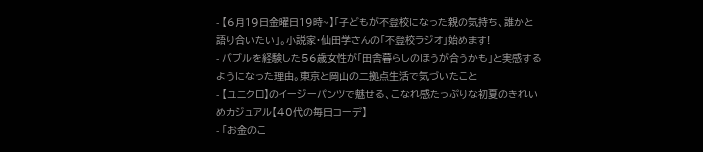- 【6月19日金曜日19時~】「子どもが不登校になった親の気持ち、誰かと語り合いたい」。小説家・仙田学さんの「不登校ラジオ」始めます!
- バブルを経験した56歳女性が「田舎暮らしのほうが合うかも」と実感するようになった理由。東京と岡山の二拠点生活で気づいたこと
- 【ユニクロ】のイージーパンツで魅せる、こなれ感たっぷりな初夏のきれいめカジュアル【40代の毎日コーデ】
- 「お金のこ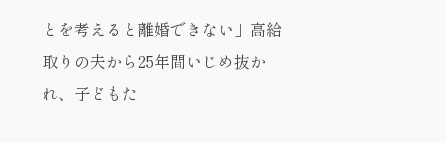とを考えると離婚できない」高給取りの夫から25年間いじめ抜かれ、子どもた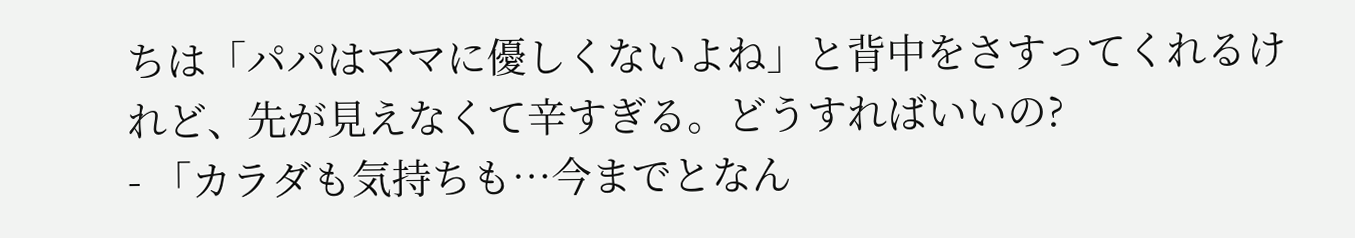ちは「パパはママに優しくないよね」と背中をさすってくれるけれど、先が見えなくて辛すぎる。どうすればいいの?
- 「カラダも気持ちも…今までとなん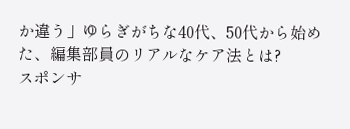か違う」ゆらぎがちな40代、50代から始めた、編集部員のリアルなケア法とは?
スポンサ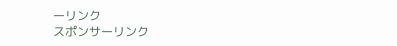ーリンク
スポンサーリンク